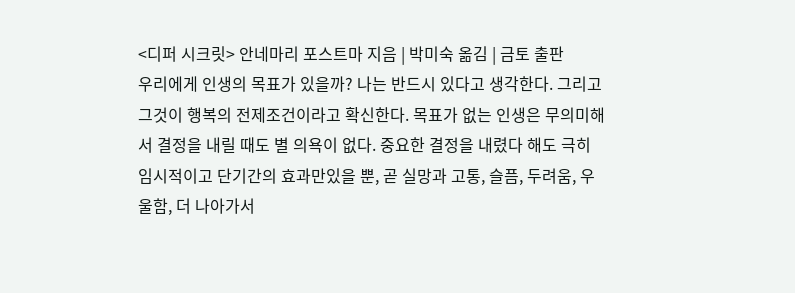<디퍼 시크릿> 안네마리 포스트마 지음 | 박미숙 옮김 | 금토 출판
우리에게 인생의 목표가 있을까? 나는 반드시 있다고 생각한다. 그리고 그것이 행복의 전제조건이라고 확신한다. 목표가 없는 인생은 무의미해서 결정을 내릴 때도 별 의욕이 없다. 중요한 결정을 내렸다 해도 극히 임시적이고 단기간의 효과만있을 뿐, 곧 실망과 고통, 슬픔, 두려움, 우울함, 더 나아가서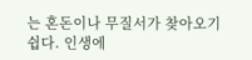는 혼돈이나 무질서가 찾아오기 쉽다. 인생에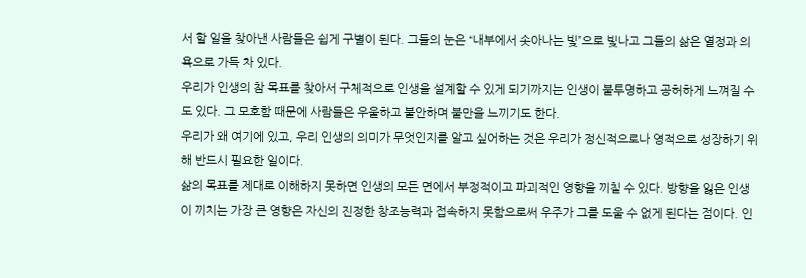서 할 일을 찾아낸 사람들은 쉽게 구별이 된다. 그들의 눈은 “내부에서 솟아나는 빛”으로 빛나고 그들의 삶은 열정과 의욕으로 가득 차 있다.
우리가 인생의 참 목표를 찾아서 구체적으로 인생을 설계할 수 있게 되기까지는 인생이 불투명하고 공허하게 느껴질 수도 있다. 그 모호함 때문에 사람들은 우울하고 불안하며 불만을 느끼기도 한다.
우리가 왜 여기에 있고, 우리 인생의 의미가 무엇인지를 알고 싶어하는 것은 우리가 정신적으로나 영적으로 성장하기 위해 반드시 필요한 일이다.
삶의 목표를 제대로 이해하지 못하면 인생의 모든 면에서 부정적이고 파괴적인 영향을 끼칠 수 있다. 방향을 잃은 인생이 끼치는 가장 큰 영향은 자신의 진정한 창조능력과 접속하지 못함으로써 우주가 그를 도울 수 없게 된다는 점이다. 인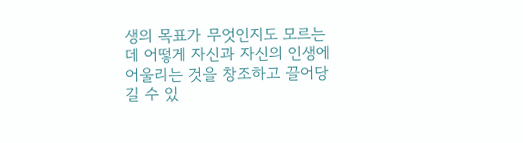생의 목표가 무엇인지도 모르는데 어떻게 자신과 자신의 인생에 어울리는 것을 창조하고 끌어당길 수 있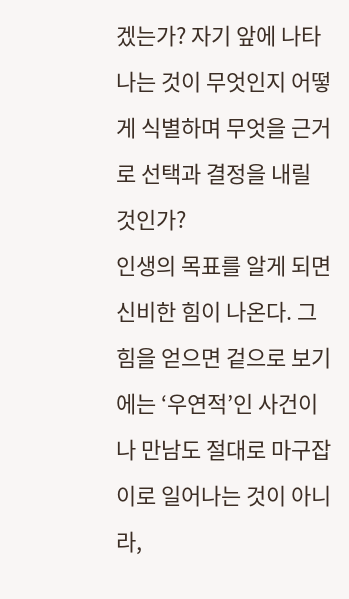겠는가? 자기 앞에 나타나는 것이 무엇인지 어떻게 식별하며 무엇을 근거로 선택과 결정을 내릴 것인가?
인생의 목표를 알게 되면 신비한 힘이 나온다. 그 힘을 얻으면 겉으로 보기에는 ‘우연적’인 사건이나 만남도 절대로 마구잡이로 일어나는 것이 아니라,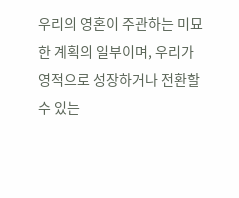우리의 영혼이 주관하는 미묘한 계획의 일부이며, 우리가 영적으로 성장하거나 전환할 수 있는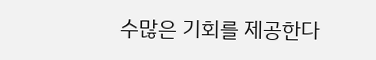수많은 기회를 제공한다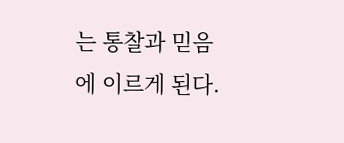는 통찰과 믿음에 이르게 된다.